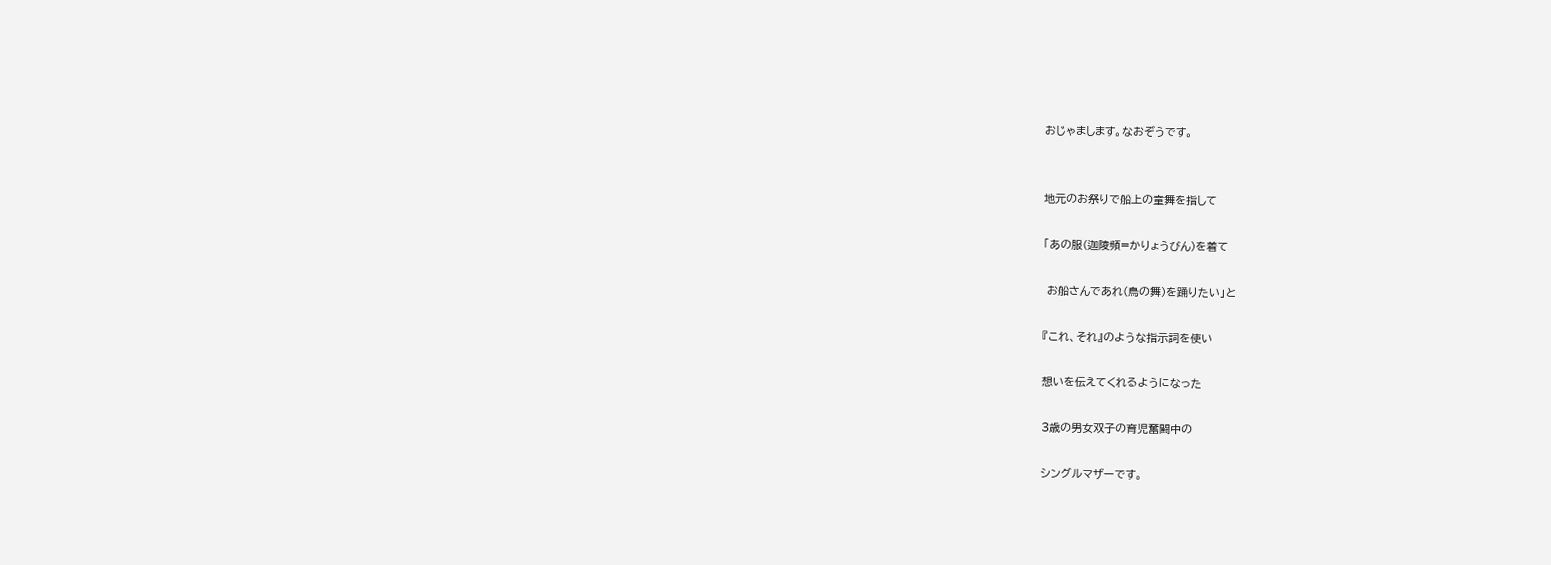おじゃまします。なおぞうです。


地元のお祭りで船上の童舞を指して

「あの服(迦陵頻=かりょうびん)を着て

 お船さんであれ(鳥の舞)を踊りたい」と

『これ、それ』のような指示詞を使い

想いを伝えてくれるようになった

3歳の男女双子の育児奮闘中の

シングルマザーです。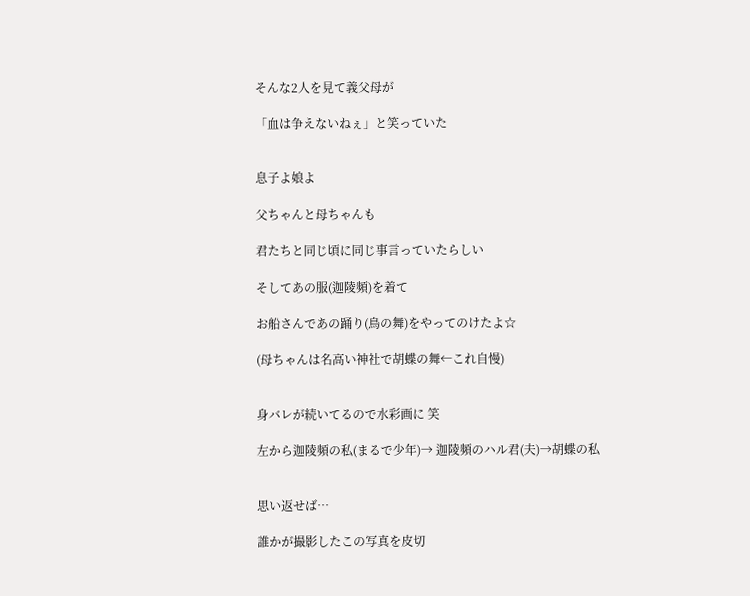そんな2人を見て義父母が

「血は争えないねぇ」と笑っていた


息子よ娘よ

父ちゃんと母ちゃんも

君たちと同じ頃に同じ事言っていたらしい

そしてあの服(迦陵頻)を着て

お船さんであの踊り(鳥の舞)をやってのけたよ☆

(母ちゃんは名高い神社で胡蝶の舞←これ自慢)


身バレが続いてるので水彩画に 笑

左から迦陵頻の私(まるで少年)→ 迦陵頻のハル君(夫)→胡蝶の私


思い返せば…

誰かが撮影したこの写真を皮切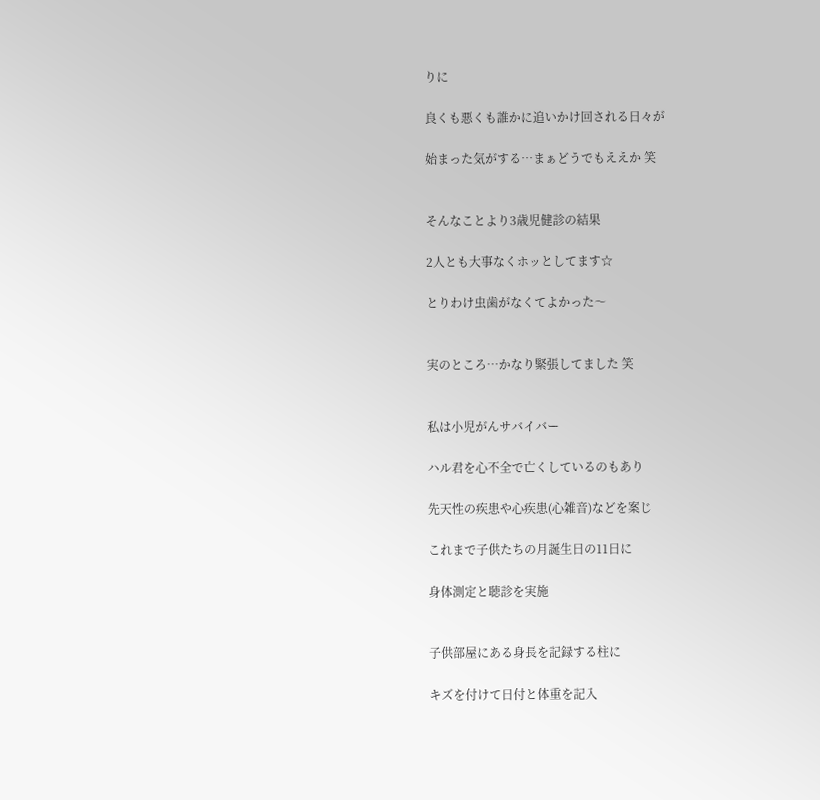りに

良くも悪くも誰かに追いかけ回される日々が

始まった気がする…まぁどうでもええか 笑


そんなことより3歳児健診の結果

2人とも大事なくホッとしてます☆

とりわけ虫歯がなくてよかった〜


実のところ…かなり緊張してました 笑


私は小児がんサバイバー

ハル君を心不全で亡くしているのもあり

先天性の疾患や心疾患(心雑音)などを案じ

これまで子供たちの月誕生日の11日に

身体測定と聴診を実施


子供部屋にある身長を記録する柱に

キズを付けて日付と体重を記入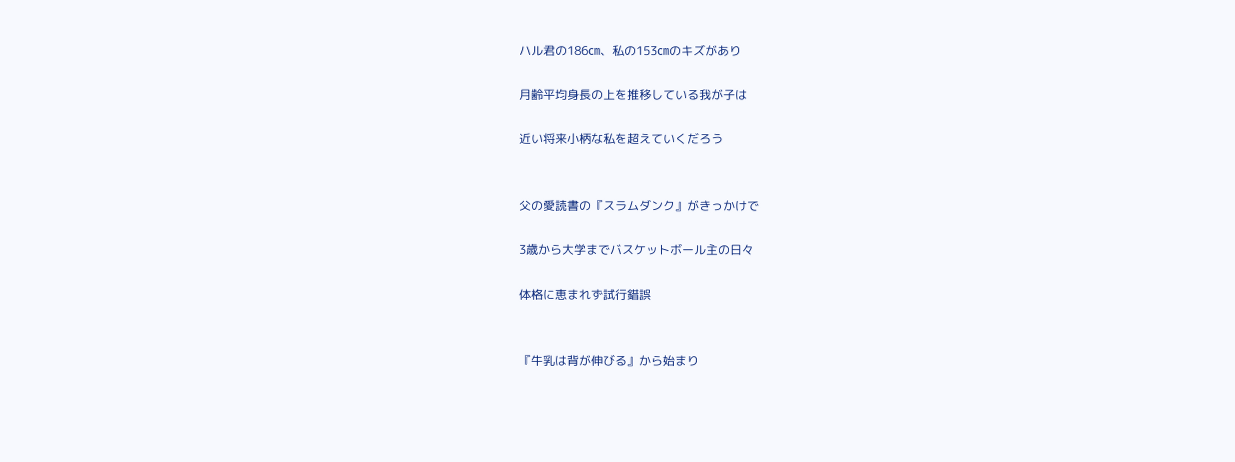ハル君の186㎝、私の153㎝のキズがあり

月齢平均身長の上を推移している我が子は

近い将来小柄な私を超えていくだろう


父の愛読書の『スラムダンク』がきっかけで

3歳から大学までバスケットボール主の日々

体格に恵まれず試行錯誤


『牛乳は背が伸びる』から始まり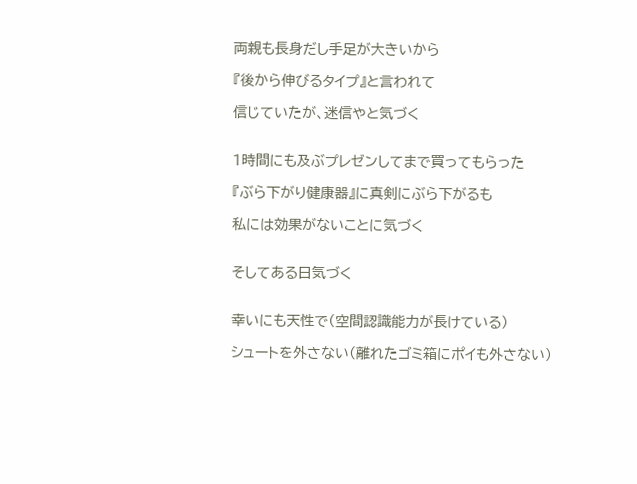両親も長身だし手足が大きいから

『後から伸びるタイプ』と言われて

信じていたが、迷信やと気づく


1時間にも及ぶプレゼンしてまで買ってもらった

『ぶら下がり健康器』に真剣にぶら下がるも

私には効果がないことに気づく


そしてある日気づく


幸いにも天性で(空間認識能力が長けている)

シュートを外さない(離れたゴミ箱にポイも外さない)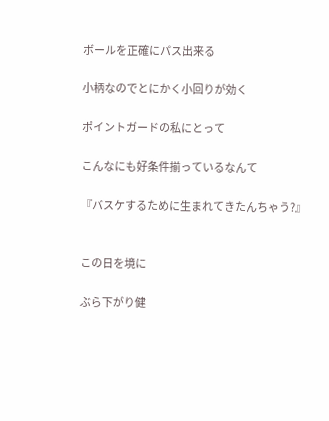ボールを正確にパス出来る

小柄なのでとにかく小回りが効く

ポイントガードの私にとって

こんなにも好条件揃っているなんて

『バスケするために生まれてきたんちゃう?』


この日を境に

ぶら下がり健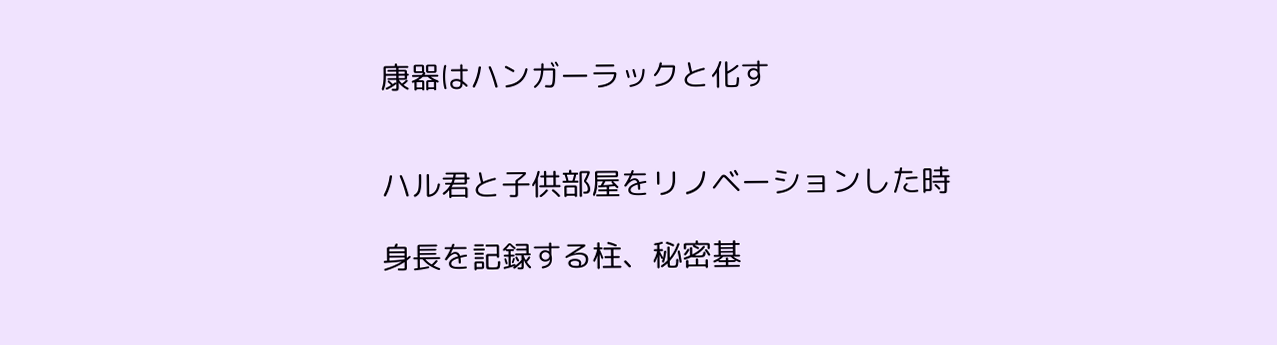康器はハンガーラックと化す


ハル君と子供部屋をリノベーションした時

身長を記録する柱、秘密基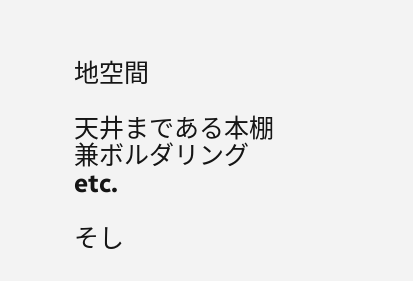地空間

天井まである本棚兼ボルダリング etc.

そし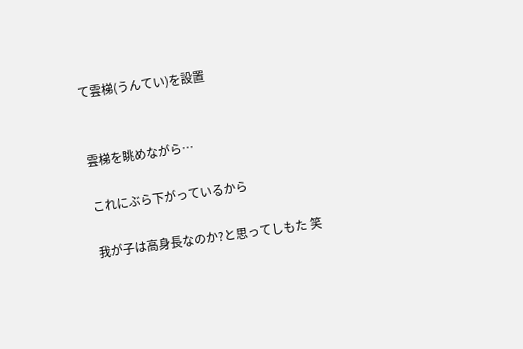て雲梯(うんてい)を設置


雲梯を眺めながら…

これにぶら下がっているから

我が子は高身長なのか?と思ってしもた 笑